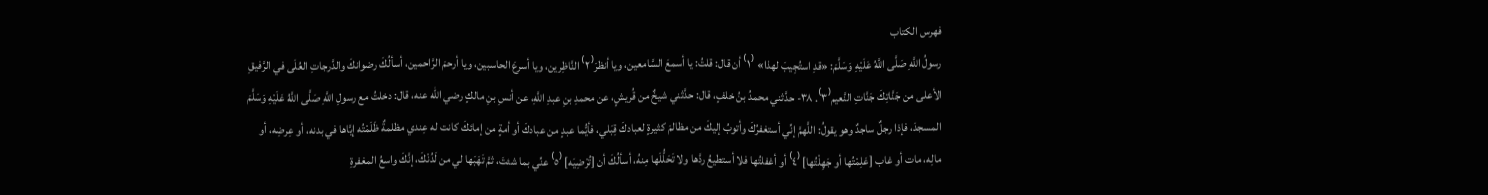فهرس الكتاب
رسولُ اللَّهِ صَلَّى اللَّهُ عَلَيْهِ وَسَلَّمَ: «قدِ استُجِيبَ لهذا» ⁽١⁾ أن قال: قلتُ: يا أسمعَ السَّامعين، ويا أنظرَ⁽٢⁾ النَّاظِرين، ويا أسرعَ الحاسبين، ويا أرحمَ الرَّاحمين، أسألُكَ رضوانكَ والدَّرجاتِ العُلَى في الرَّفيقِ الأعلى من جَنَّاتِكَ جَنَّاتِ النَّعيم⁽٣⁾. ٣٨- حدَّثني محمدُ بنُ خلفٍ، قال: حدَّثني شيخٌ من قُريشٍ، عن محمدِ بنِ عبدِ اللَّهِ، عن أنسِ بنِ مالكٍ رضي الله عنه، قال: دخلتُ مع رسولِ اللَّهِ صَلَّى اللَّهُ عَلَيْهِ وَسَلَّمَ المسجدَ، فإذا رجلٌ ساجدٌ وهو يقولُ: اللَّهمَّ إنِّي أستغفرُكَ وأتوبُ إليكَ من مظالمَ كثيرةٍ لعبادكَ قِبَلي، فأيُّما عبدٍ من عبادكَ أو أمةٍ من إمائكَ كانت له عِندي مظلمةٌ ظَلَمْتُه إيَّاها في بدنه، أو عِرضِه، أو مالِه، مات أو غاب [عَلِمْتُها أو جَهِلْتُها] ⁽٤⁾ أو أغفلتُها فلا أستطيعُ ردَّها ولا تَحَلُّلَها مِنهُ، أسألُكَ أن [تُرْضِيَه] ⁽٥⁾ عنِّي بما شئتَ، ثمَّ تَهَبَها لي من لَدُنْكَ، إنَّكَ واسعُ المغفرةِ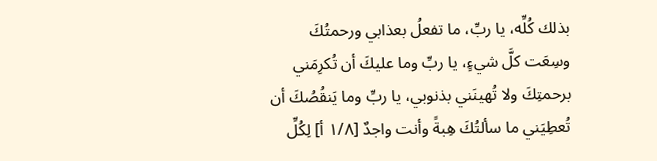بذلك كُلِّه، يا ربِّ، ما تفعلُ بعذابي ورحمتُكَ وسِعَت كلَّ شيءٍ، يا ربِّ وما عليكَ أن تُكرِمَني برحمتِكَ ولا تُهينَني بذنوبي، يا ربِّ وما يَنقُصُكَ أن تُعطِيَني ما سألتُكَ هِبةً وأنت واجدٌ [١/٨ أ] لِكُلِّ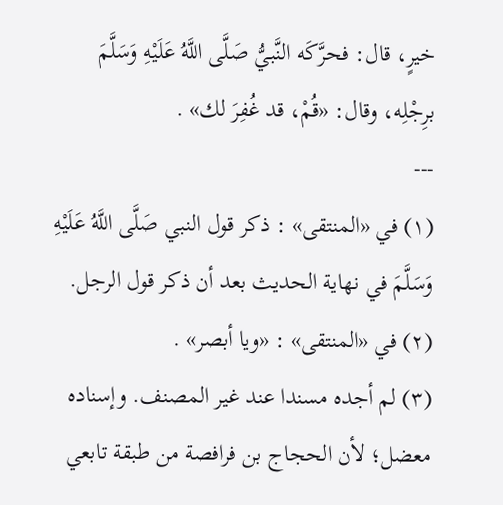خيرٍ، قال: فحرَّكَه النَّبيُّ صَلَّى اللَّهُ عَلَيْهِ وَسَلَّمَ برِجْلِه، وقال: «قُمْ، قد غُفِرَ لك» .
---
(١) في «المنتقى» : ذكر قول النبي صَلَّى اللَّهُ عَلَيْهِ وَسَلَّمَ في نهاية الحديث بعد أن ذكر قول الرجل.
(٢) في «المنتقى» : «ويا أبصر» .
(٣) لم أجده مسندا عند غير المصنف. وإسناده معضل؛ لأن الحجاج بن فرافصة من طبقة تابعي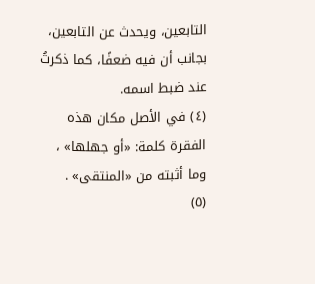التابعين، ويحدث عن التابعين، بجانب أن فيه ضعفًا، كما ذكرتُ عند ضبط اسمه.
(٤) في الأصل مكان هذه الفقرة كلمة: «أو جهلها» ، وما أثبته من «المنتقى» .
(٥)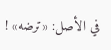في الأصل: «ترضه» !